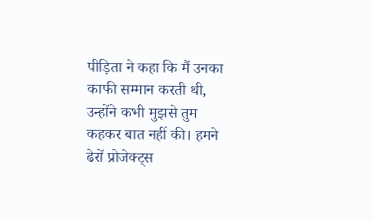पीड़िता ने कहा कि मैं उनका काफी सम्मान करती थी, उन्होंने कभी मुझसे तुम कहकर बात नहीं की। हमने ढेरों प्रोजेक्ट्स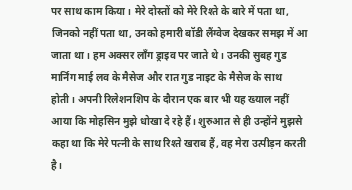पर साथ काम किया। मेरे दोस्तों को मेरे रिश्ते के बारे में पता था, जिनको नहीं पता था, उनको हमारी बॉडी लैंग्वेज देखकर समझ में आ जाता था। हम अक्सर लॉंग ड्राइव पर जाते थे। उनकी सुबह गुड मार्निंग माई लव के मैसेज और रात गुड नाइट के मैसेज के साथ होती। अपनी रिलेशनशिप के दौरान एक बार भी यह ख्याल नहीं आया कि मोहसिन मुझे धोखा दे रहे हैं। शुरुआत से ही उन्होंने मुझसे कहा था कि मेरे पत्नी के साथ रिश्ते खराब हैं, वह मेरा उत्पीड़न करती है।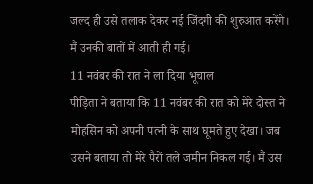जल्द ही उसे तलाक देकर नई जिंदगी की शुरुआत करेंगे। मैं उनकी बातों में आती ही गई।
11 नवंबर की रात ने ला दिया भूचाल
पीड़िता ने बताया कि 11 नवंबर की रात को मेरे दोस्त ने मोहसिन को अपनी पत्नी के साथ घूमते हुए देखा। जब उसने बताया तो मेरे पैरों तले जमीन निकल गई। मैं उस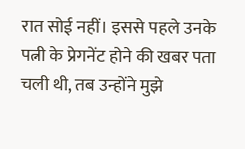रात सोई नहीं। इससे पहले उनके पत्नी के प्रेगनेंट होने की खबर पता चली थी, तब उन्होंने मुझे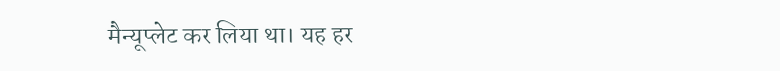मैन्यूप्लेट कर लिया था। यह हर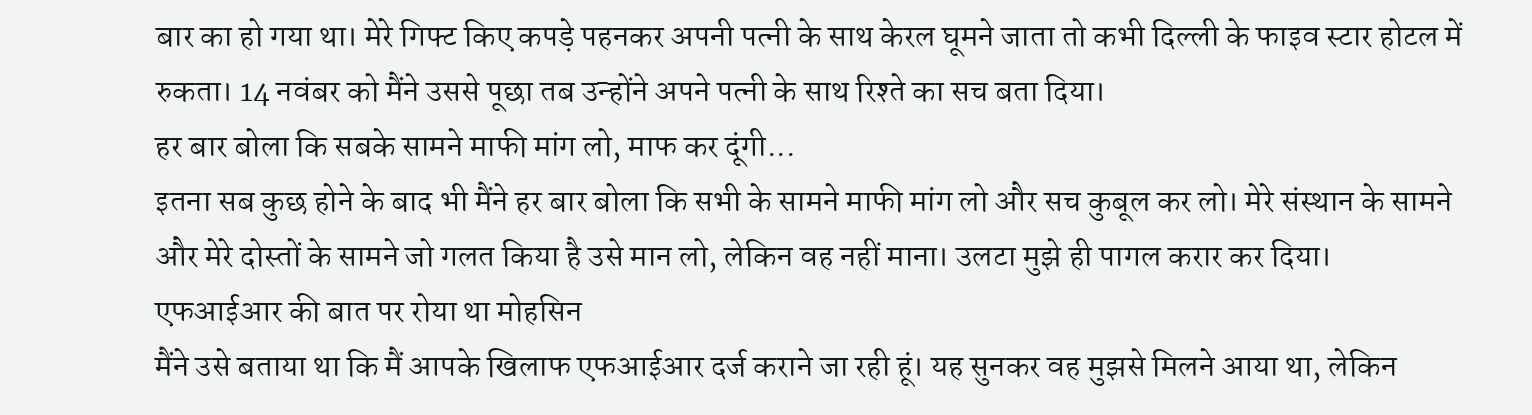बार का हो गया था। मेरे गिफ्ट किए कपड़े पहनकर अपनी पत्नी के साथ केरल घूमने जाता तो कभी दिल्ली के फाइव स्टार होटल में रुकता। 14 नवंबर को मैंने उससे पूछा तब उन्होंने अपने पत्नी के साथ रिश्ते का सच बता दिया।
हर बार बोला कि सबके सामने माफी मांग लो, माफ कर दूंगी...
इतना सब कुछ होने के बाद भी मैंने हर बार बोला कि सभी के सामने माफी मांग लो और सच कुबूल कर लो। मेरे संस्थान के सामने और मेरे दोस्तों के सामने जो गलत किया है उसे मान लो, लेकिन वह नहीं माना। उलटा मुझे ही पागल करार कर दिया।
एफआईआर की बात पर रोया था मोहसिन
मैंने उसे बताया था कि मैं आपके खिलाफ एफआईआर दर्ज कराने जा रही हूं। यह सुनकर वह मुझसे मिलने आया था, लेकिन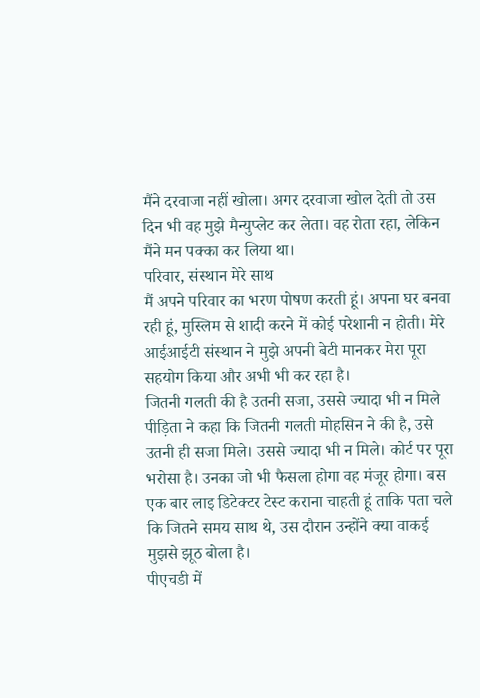मैंने दरवाजा नहीं खोला। अगर दरवाजा खोल देती तो उस दिन भी वह मुझे मैन्युप्लेट कर लेता। वह रोता रहा, लेकिन मैंने मन पक्का कर लिया था।
परिवार, संस्थान मेरे साथ
मैं अपने परिवार का भरण पोषण करती हूं। अपना घर बनवा रही हूं, मुस्लिम से शादी करने में कोई परेशानी न होती। मेरे आईआईटी संस्थान ने मुझे अपनी बेटी मानकर मेरा पूरा सहयोग किया और अभी भी कर रहा है।
जितनी गलती की है उतनी सजा, उससे ज्यादा भी न मिले
पीड़िता ने कहा कि जितनी गलती मोहसिन ने की है, उसे उतनी ही सजा मिले। उससे ज्यादा भी न मिले। कोर्ट पर पूरा भरोसा है। उनका जो भी फैसला होगा वह मंजूर होगा। बस एक बार लाइ डिटेक्टर टेस्ट कराना चाहती हूं ताकि पता चले कि जितने समय साथ थे, उस दौरान उन्होंने क्या वाकई मुझसे झूठ बोला है।
पीएचडी में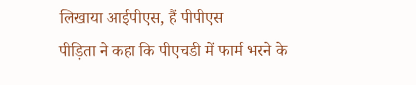लिखाया आईपीएस, हैं पीपीएस
पीड़िता ने कहा कि पीएचडी में फार्म भरने के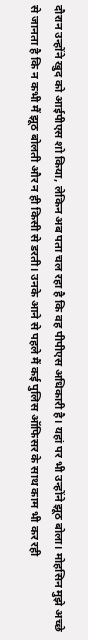दौरान उन्होंने खुद को आईपीएस शो किया, लेकिन अब पता चल रहा है कि वह पीपीएस अधिकारी है। यहां पर भी उन्होंने झूठ बोला। मोहसिन मुझे अच्छे से जानता है कि न कभी मैं झूठ बोलती और न ही किसी से डरती। उनके आने से पहले मैं कई पुलिस ऑफिसर के साथ काम भी कर रही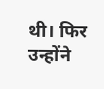थी। फिर उन्होंने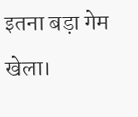इतना बड़ा गेम खेला।